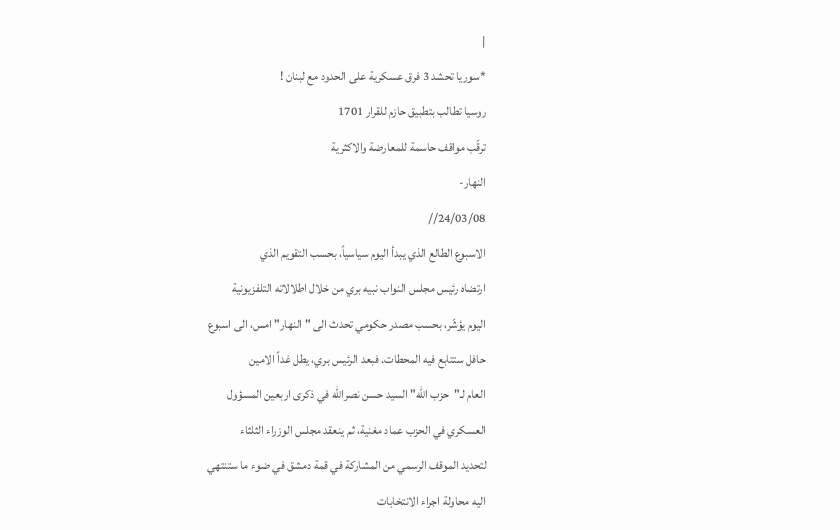|
*سوريا تحشد 3 فرق عسكرية على الحدود مع لبنان !
روسيا تطالب بتطبيق حازم للقرار 1701
ترقّب مواقف حاسمة للمعارضة والاكثرية
النهار-
24/03/08//
الاسبوع الطالع الذي يبدأ اليوم سياسياً، بحسب التقويم الذي
ارتضاه رئيس مجلس النواب نبيه بري من خلال اطلالاته التلفزيونية
اليوم يؤشّر، بحسب مصدر حكومي تحدث الى "النهار" امس، الى اسبوع
حافل ستتابع فيه المحطات. فبعد الرئيس بري، يطل غداً الامين
العام لـ"حزب الله" السيد حسن نصرالله في ذكرى اربعين المسؤول
العسكري في الحزب عماد مغنية، ثم ينعقد مجلس الوزراء الثلثاء
لتحديد الموقف الرسمي من المشاركة في قمة دمشق في ضوء ما ستنتهي
اليه محاولة اجراء الانتخابات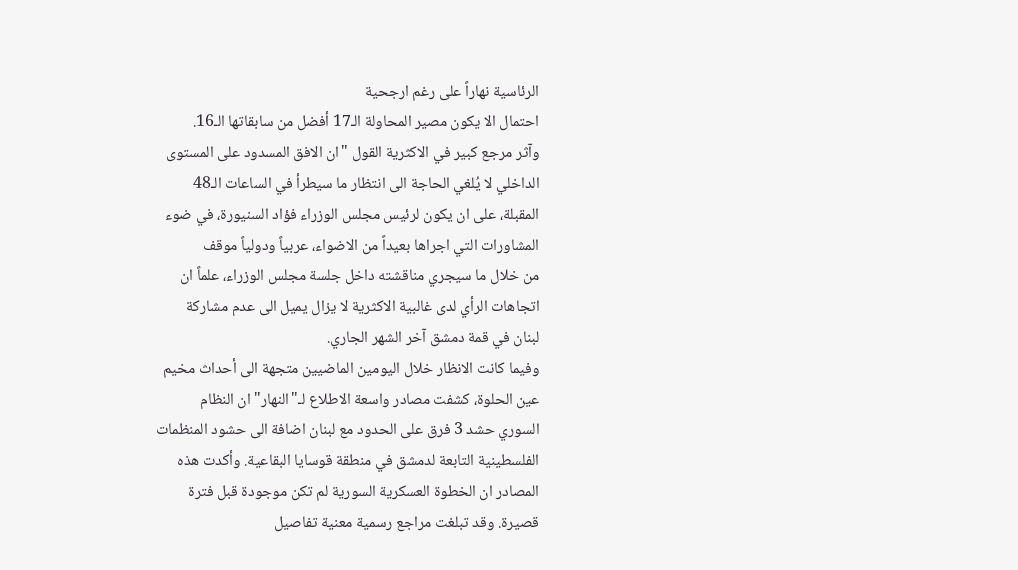الرئاسية نهاراً على رغم ارجحية
احتمال الا يكون مصير المحاولة الـ17 أفضل من سابقاتها الـ16.
وآثر مرجع كبير في الاكثرية القول "ان الافق المسدود على المستوى
الداخلي لا يُلغي الحاجة الى انتظار ما سيطرأ في الساعات الـ48
المقبلة، على ان يكون لرئيس مجلس الوزراء فؤاد السنيورة، في ضوء
المشاورات التي اجراها بعيداً من الاضواء، عربياً ودولياً موقف
من خلال ما سيجري مناقشته داخل جلسة مجلس الوزراء، علماً ان
اتجاهات الرأي لدى غالبية الاكثرية لا يزال يميل الى عدم مشاركة
لبنان في قمة دمشق آخر الشهر الجاري.
وفيما كانت الانظار خلال اليومين الماضيين متجهة الى أحداث مخيم
عين الحلوة، كشفت مصادر واسعة الاطلاع لـ"النهار" ان النظام
السوري حشد 3 فرق على الحدود مع لبنان اضافة الى حشود المنظمات
الفلسطينية التابعة لدمشق في منطقة قوسايا البقاعية. وأكدت هذه
المصادر ان الخطوة العسكرية السورية لم تكن موجودة قبل فترة
قصيرة. وقد تبلغت مراجع رسمية معنية تفاصيل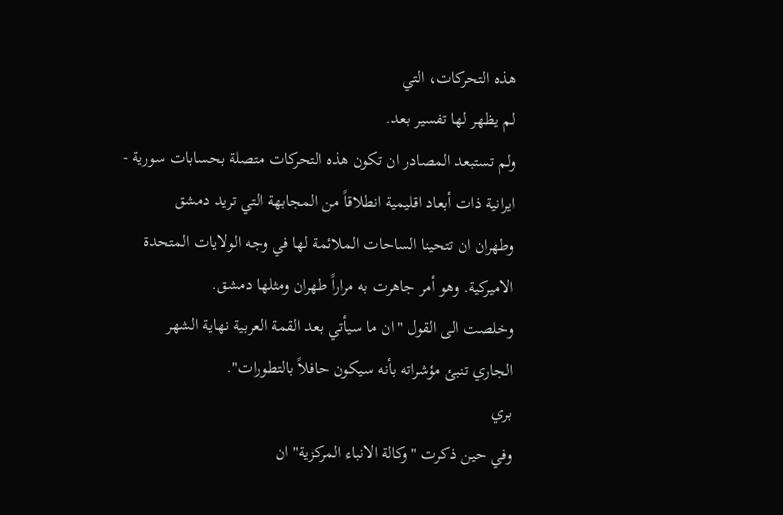هذه التحركات، التي
لم يظهر لها تفسير بعد.
ولم تستبعد المصادر ان تكون هذه التحركات متصلة بحسابات سورية -
ايرانية ذات أبعاد اقليمية انطلاقاً من المجابهة التي تريد دمشق
وطهران ان تتحينا الساحات الملائمة لها في وجه الولايات المتحدة
الاميركية. وهو أمر جاهرت به مراراً طهران ومثلها دمشق.
وخلصت الى القول "ان ما سيأتي بعد القمة العربية نهاية الشهر
الجاري تنبئ مؤشراته بأنه سيكون حافلاً بالتطورات".
بري
وفي حين ذكرت "وكالة الانباء المركزية" ان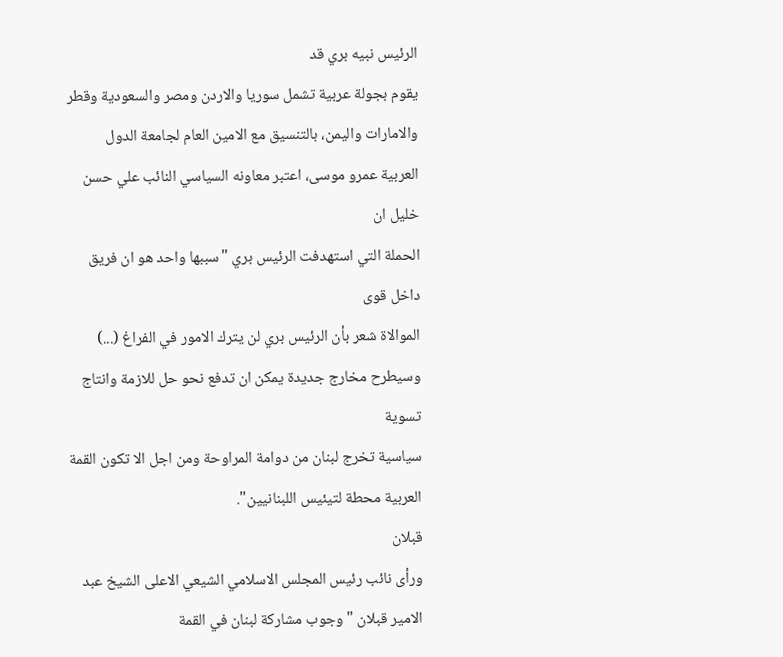الرئيس نبيه بري قد
يقوم بجولة عربية تشمل سوريا والاردن ومصر والسعودية وقطر
والامارات واليمن، بالتنسيق مع الامين العام لجامعة الدول
العربية عمرو موسى، اعتبر معاونه السياسي النائب علي حسن خليل ان
الحملة التي استهدفت الرئيس بري "سببها واحد هو ان فريق داخل قوى
الموالاة شعر بأن الرئيس بري لن يترك الامور في الفراغ (...)
وسيطرح مخارج جديدة يمكن ان تدفع نحو حل للازمة وانتاج تسوية
سياسية تخرج لبنان من دوامة المراوحة ومن اجل الا تكون القمة
العربية محطة لتيئيس اللبنانيين".
قبلان
ورأى نائب رئيس المجلس الاسلامي الشيعي الاعلى الشيخ عبد
الامير قبلان "وجوب مشاركة لبنان في القمة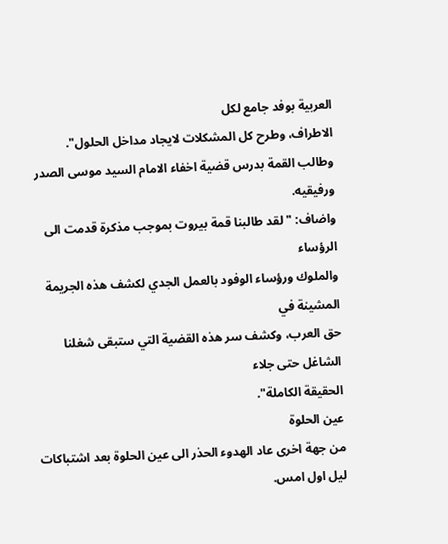العربية بوفد جامع لكل
الاطراف، وطرح كل المشكلات لايجاد مداخل الحلول".
وطالب القمة بدرس قضية اخفاء الامام السيد موسى الصدر ورفيقيه.
واضاف: "لقد طالبنا قمة بيروت بموجب مذكرة قدمت الى الرؤساء
والملوك ورؤساء الوفود بالعمل الجدي لكشف هذه الجريمة المشينة في
حق العرب، وكشف سر هذه القضية التي ستبقى شغلنا الشاغل حتى جلاء
الحقيقة الكاملة".
عين الحلوة
من جهة اخرى عاد الهدوء الحذر الى عين الحلوة بعد اشتباكات
ليل اول امس.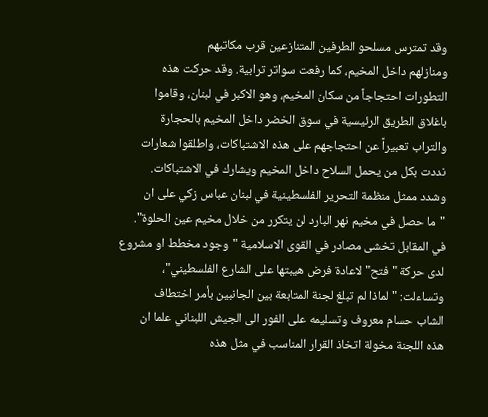وقد تمترس مسلحو الطرفين المتنازعين قرب مكاتبهم
ومنازلهم داخل المخيم، كما رفعت سواتر ترابية. وقد حركت هذه
التطورات احتجاجاً من سكان المخيم، وهو الاكبر في لبنان، وقاموا
باغلاق الطريق الرئيسية في سوق الخضر داخل المخيم بالحجارة
والتراب تعبيراً عن احتجاجهم على هذه الاشتباكات، واطلقوا شعارات
نددت بكل من يحمل السلاح داخل المخيم ويشارك في الاشتباكات.
وشدد ممثل منظمة التحرير الفلسطينية في لبنان عباس زكي على ان
"ما حصل في مخيم نهر البارد لن يتكرر من خلال مخيم عين الحلوة".
في المقابل تخشى مصادر في القوى الاسلامية "وجود مخطط او مشروع
لدى حركة "فتح" لاعادة فرض هيبتها على الشارع الفلسطيني"،
وتساءلت: "لماذا لم تبلغ لجنة المتابعة بين الجانبين بأمر اختطاف
الشاب حسام معروف وتسليمه على الفور الى الجيش اللبناني علما ان
هذه اللجنة مخولة اتخاذ القرار المناسب في مثل هذه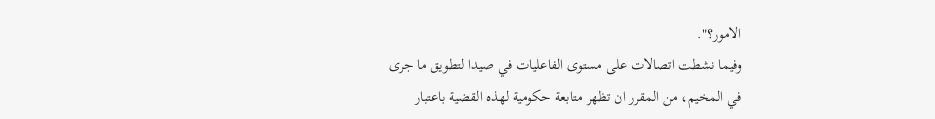الامور؟".
وفيما نشطت اتصالات على مستوى الفاعليات في صيدا لتطويق ما جرى
في المخيم، من المقرر ان تظهر متابعة حكومية لهذه القضية باعتبار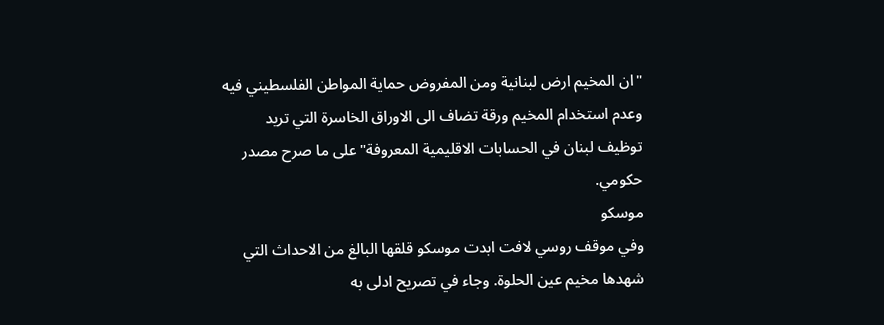"ان المخيم ارض لبنانية ومن المفروض حماية المواطن الفلسطيني فيه
وعدم استخدام المخيم ورقة تضاف الى الاوراق الخاسرة التي تريد
توظيف لبنان في الحسابات الاقليمية المعروفة" على ما صرح مصدر
حكومي.
موسكو
وفي موقف روسي لافت ابدت موسكو قلقها البالغ من الاحداث التي
شهدها مخيم عين الحلوة. وجاء في تصريح ادلى به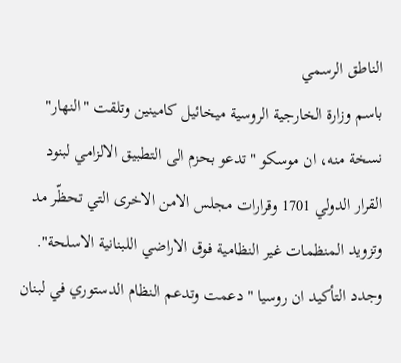الناطق الرسمي
باسم وزارة الخارجية الروسية ميخائيل كامينين وتلقت "النهار"
نسخة منه، ان موسكو "تدعو بحزم الى التطبيق الالزامي لبنود
القرار الدولي 1701 وقرارات مجلس الامن الاخرى التي تحظّر مد
وتزويد المنظمات غير النظامية فوق الاراضي اللبنانية الاسلحة".
وجدد التأكيد ان روسيا "دعمت وتدعم النظام الدستوري في لبنان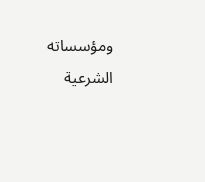ومؤسساته الشرعية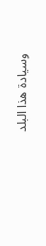وسيادة هذا البلد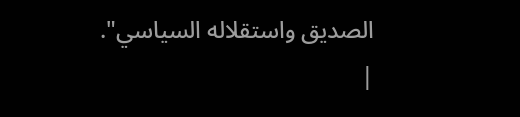الصديق واستقلاله السياسي".
|